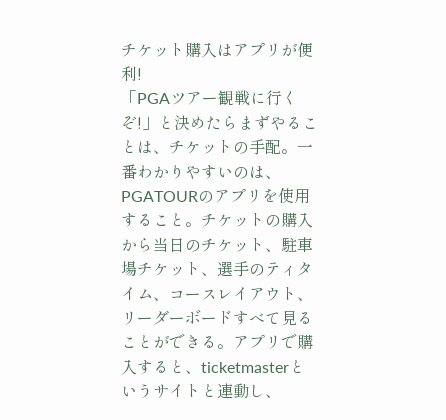チケット購入はアプリが便利!
「PGAツアー観戦に行くぞ!」と決めたらまずやることは、チケットの手配。一番わかりやすいのは、PGATOURのアプリを使用すること。チケットの購入から当日のチケット、駐車場チケット、選手のティタイム、コースレイアウト、リーダーボードすべて見ることができる。アプリで購入すると、ticketmasterというサイトと連動し、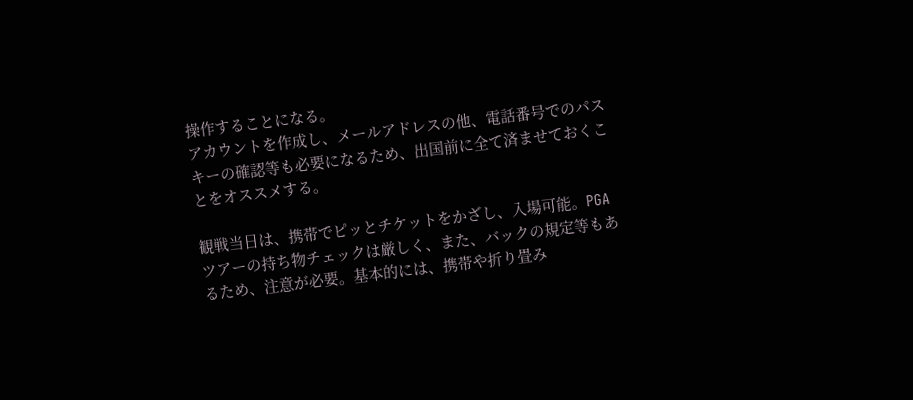操作することになる。
アカウントを作成し、メールアドレスの他、電話番号でのパスキーの確認等も必要になるため、出国前に全て済ませておくことをオススメする。

観戦当日は、携帯でピッとチケットをかざし、入場可能。PGAツアーの持ち物チェックは厳しく、また、バックの規定等もあるため、注意が必要。基本的には、携帯や折り畳み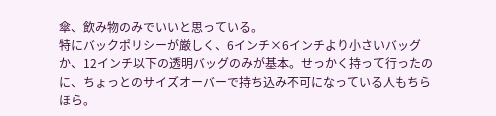傘、飲み物のみでいいと思っている。
特にバックポリシーが厳しく、6インチ×6インチより小さいバッグか、12インチ以下の透明バッグのみが基本。せっかく持って行ったのに、ちょっとのサイズオーバーで持ち込み不可になっている人もちらほら。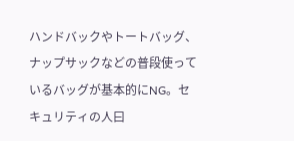ハンドバックやトートバッグ、ナップサックなどの普段使っているバッグが基本的にNG。セキュリティの人曰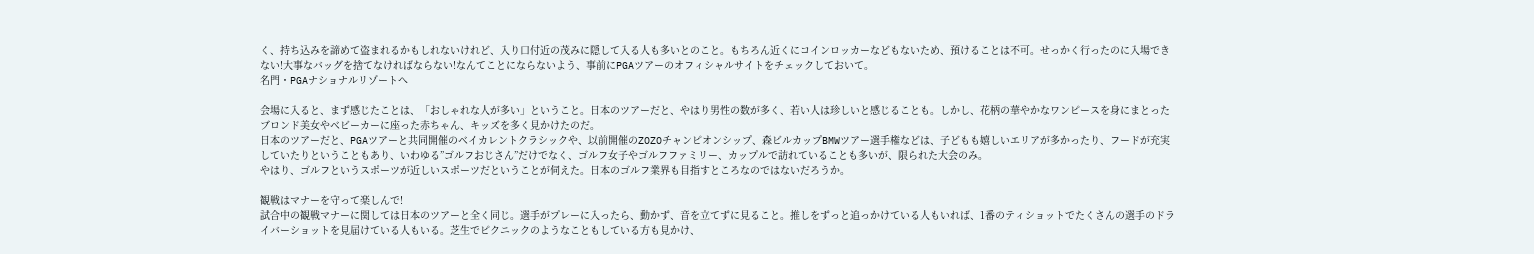く、持ち込みを諦めて盗まれるかもしれないけれど、入り口付近の茂みに隠して入る人も多いとのこと。もちろん近くにコインロッカーなどもないため、預けることは不可。せっかく行ったのに入場できない!大事なバッグを捨てなければならない!なんてことにならないよう、事前にPGAツアーのオフィシャルサイトをチェックしておいて。
名門・PGAナショナルリゾートへ

会場に入ると、まず感じたことは、「おしゃれな人が多い」ということ。日本のツアーだと、やはり男性の数が多く、若い人は珍しいと感じることも。しかし、花柄の華やかなワンピースを身にまとったブロンド美女やベビーカーに座った赤ちゃん、キッズを多く見かけたのだ。
日本のツアーだと、PGAツアーと共同開催のベイカレントクラシックや、以前開催のZOZOチャンピオンシップ、森ビルカップBMWツアー選手権などは、子どもも嬉しいエリアが多かったり、フードが充実していたりということもあり、いわゆる”ゴルフおじさん”だけでなく、ゴルフ女子やゴルフファミリー、カップルで訪れていることも多いが、限られた大会のみ。
やはり、ゴルフというスポーツが近しいスポーツだということが伺えた。日本のゴルフ業界も目指すところなのではないだろうか。

観戦はマナーを守って楽しんで!
試合中の観戦マナーに関しては日本のツアーと全く同じ。選手がプレーに入ったら、動かず、音を立てずに見ること。推しをずっと追っかけている人もいれば、1番のティショットでたくさんの選手のドライバーショットを見届けている人もいる。芝生でピクニックのようなこともしている方も見かけ、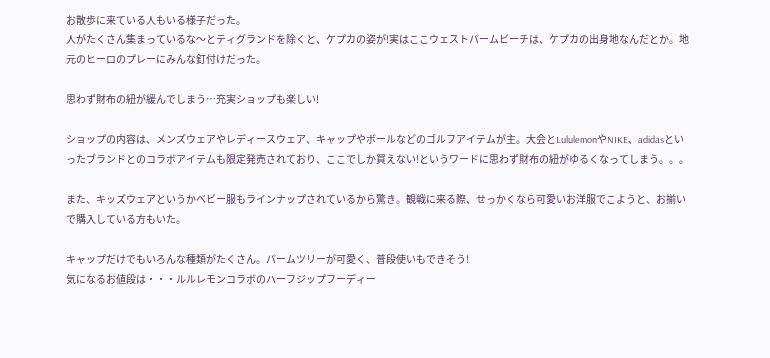お散歩に来ている人もいる様子だった。
人がたくさん集まっているな〜とティグランドを除くと、ケプカの姿が!実はここウェストパームビーチは、ケプカの出身地なんだとか。地元のヒーロのプレーにみんな釘付けだった。

思わず財布の紐が緩んでしまう…充実ショップも楽しい!

ショップの内容は、メンズウェアやレディースウェア、キャップやボールなどのゴルフアイテムが主。大会とLululemonやNIKE、adidasといったブランドとのコラボアイテムも限定発売されており、ここでしか買えない!というワードに思わず財布の紐がゆるくなってしまう。。。

また、キッズウェアというかベビー服もラインナップされているから驚き。観戦に来る際、せっかくなら可愛いお洋服でこようと、お揃いで購入している方もいた。

キャップだけでもいろんな種類がたくさん。パームツリーが可愛く、普段使いもできそう!
気になるお値段は・・・ルルレモンコラボのハーフジップフーディー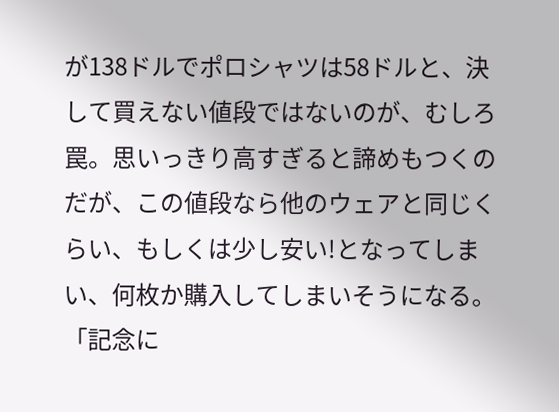が138ドルでポロシャツは58ドルと、決して買えない値段ではないのが、むしろ罠。思いっきり高すぎると諦めもつくのだが、この値段なら他のウェアと同じくらい、もしくは少し安い!となってしまい、何枚か購入してしまいそうになる。「記念に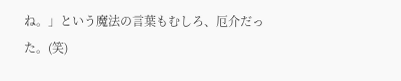ね。」という魔法の言葉もむしろ、厄介だった。(笑)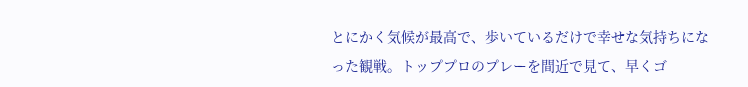とにかく気候が最高で、歩いているだけで幸せな気持ちになった観戦。トッププロのプレーを間近で見て、早くゴ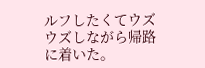ルフしたくてウズウズしながら帰路に着いた。